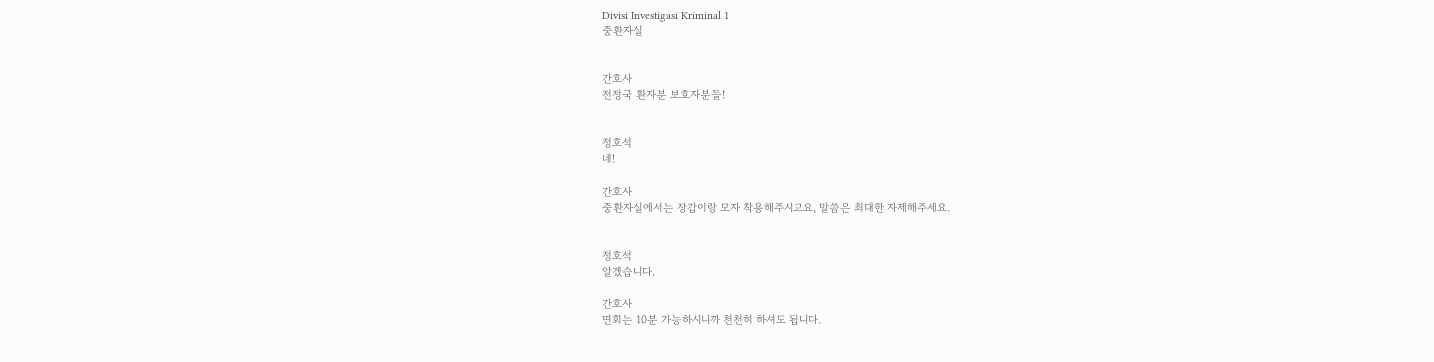Divisi Investigasi Kriminal 1
중환자실


간호사
전정국 환자분 보호자분들!


정호석
네!

간호사
중환자실에서는 장갑이랑 모자 착용해주시고요, 말씀은 최대한 자제해주세요.


정호석
알겠습니다.

간호사
면회는 10분 가능하시니까 천천히 하셔도 됩니다.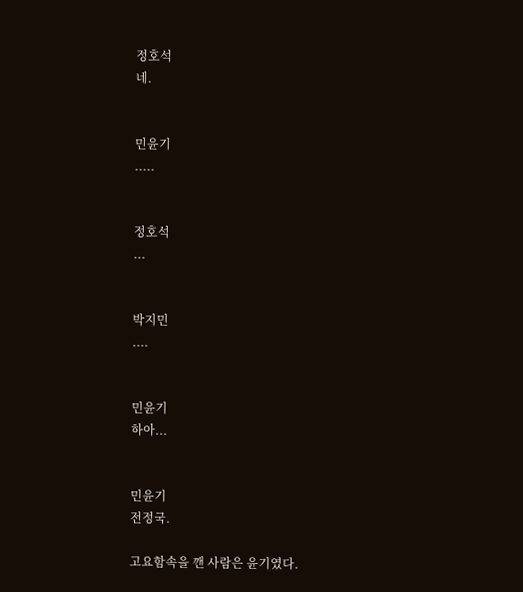정호석
네.


민윤기
.....


정호석
...


박지민
....


민윤기
하아...


민윤기
전정국.

고요함속을 깬 사람은 윤기였다.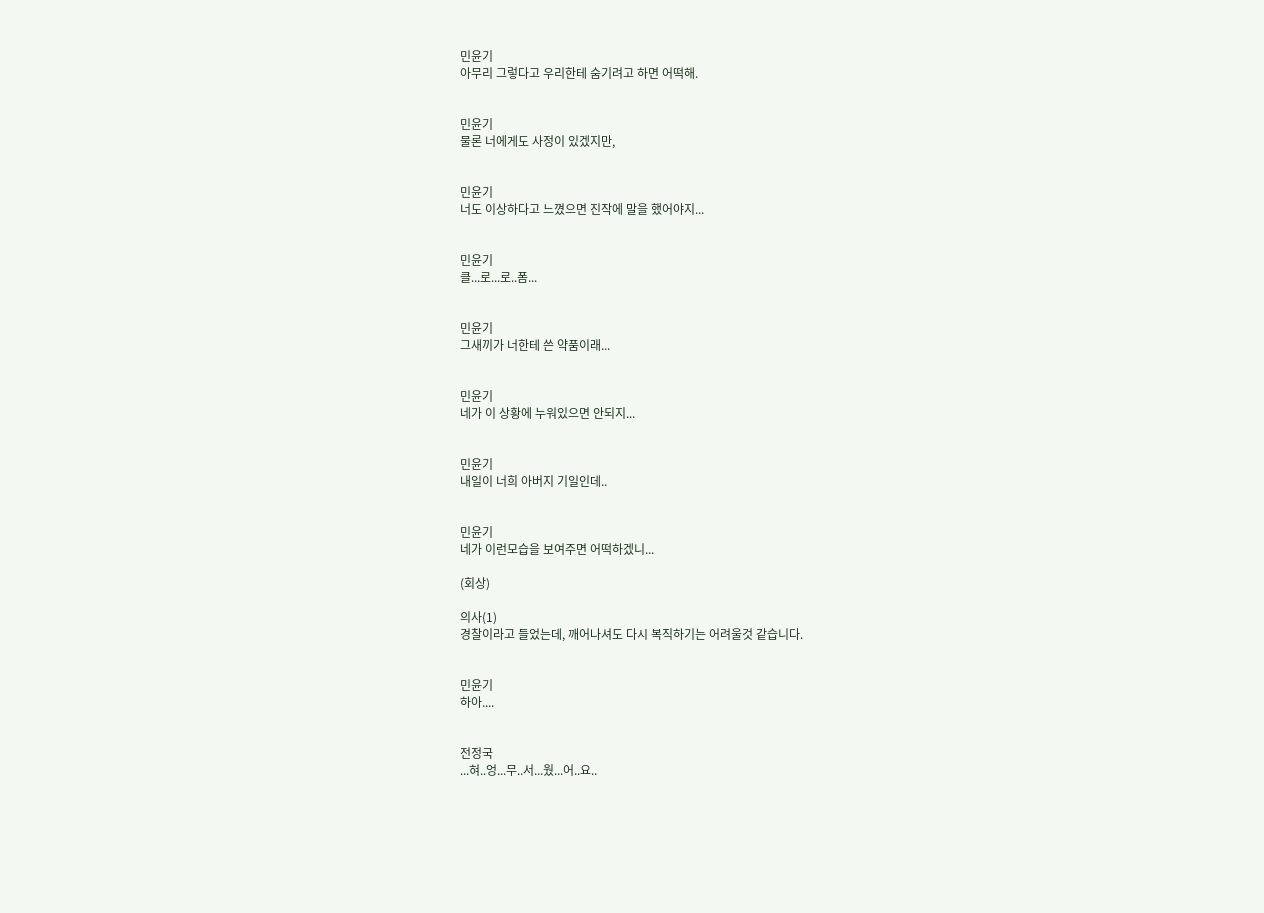민윤기
아무리 그렇다고 우리한테 숨기려고 하면 어떡해.


민윤기
물론 너에게도 사정이 있겠지만,


민윤기
너도 이상하다고 느꼈으면 진작에 말을 했어야지...


민윤기
클...로...로..폼...


민윤기
그새끼가 너한테 쓴 약품이래...


민윤기
네가 이 상황에 누워있으면 안되지...


민윤기
내일이 너희 아버지 기일인데..


민윤기
네가 이런모습을 보여주면 어떡하겠니...

(회상)

의사(1)
경찰이라고 들었는데, 깨어나셔도 다시 복직하기는 어려울것 같습니다.


민윤기
하아....


전정국
...혀..엉...무..서...웠...어..요..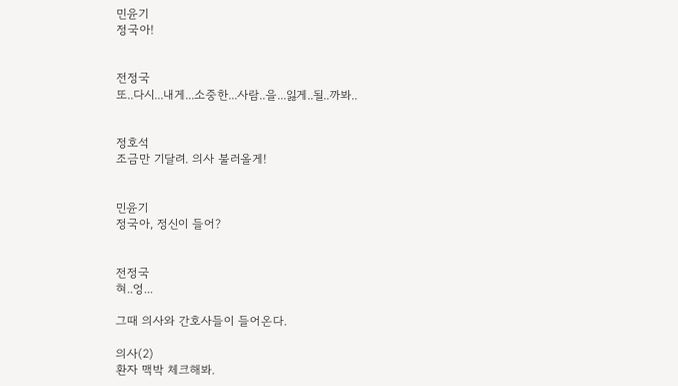민윤기
정국아!


전정국
또..다시...내게...소중한...사람..을...잃게..될..까봐..


정호석
조금만 기달려. 의사 불러올게!


민윤기
정국아, 정신이 들어?


전정국
혀..엉...

그때 의사와 간호사들이 들어온다.

의사(2)
환자 맥박 체크해봐.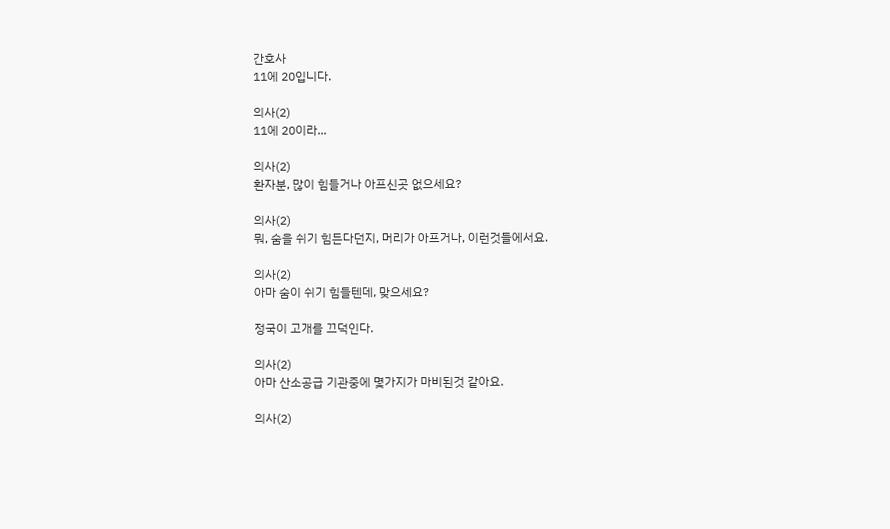간호사
11에 20입니다.

의사(2)
11에 20이라...

의사(2)
환자분, 많이 힘들거나 아프신곳 없으세요?

의사(2)
뭐, 숨을 쉬기 힘든다던지, 머리가 아프거나, 이런것들에서요.

의사(2)
아마 숨이 쉬기 힘들텐데, 맞으세요?

정국이 고개를 끄덕인다.

의사(2)
아마 산소공급 기관중에 몇가지가 마비된것 같아요.

의사(2)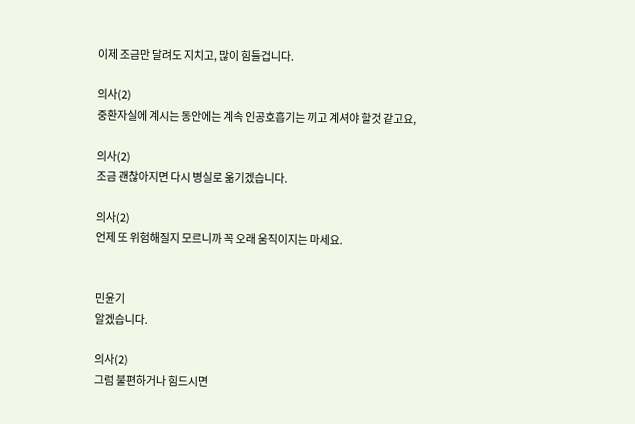이제 조금만 달려도 지치고, 많이 힘들겁니다.

의사(2)
중환자실에 계시는 동안에는 계속 인공호흡기는 끼고 계셔야 할것 같고요,

의사(2)
조금 괜찮아지면 다시 병실로 옮기겠습니다.

의사(2)
언제 또 위험해질지 모르니까 꼭 오래 움직이지는 마세요.


민윤기
알겠습니다.

의사(2)
그럼 불편하거나 힘드시면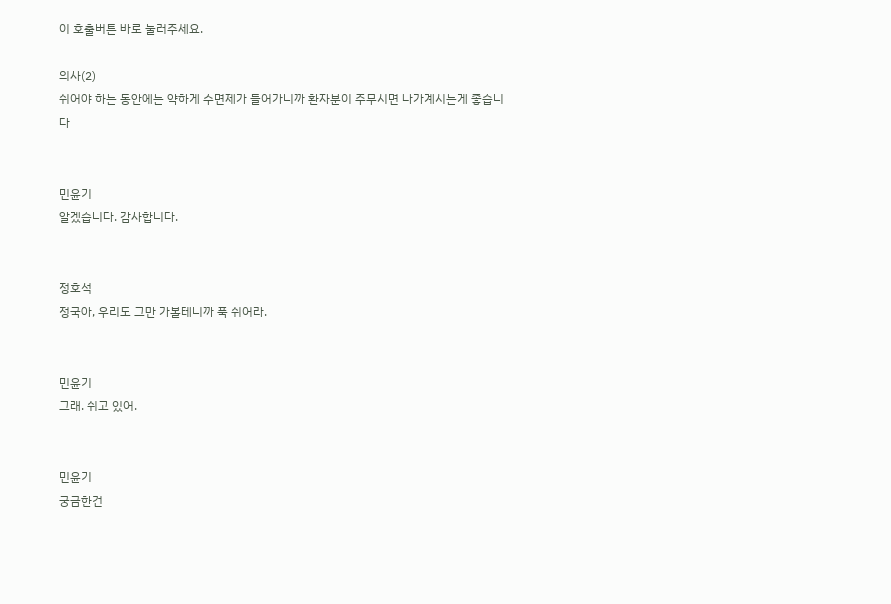이 호출버튼 바로 눌러주세요.

의사(2)
쉬어야 하는 동안에는 약하게 수면제가 들어가니까 환자분이 주무시면 나가계시는게 좋습니다


민윤기
알겠습니다. 감사합니다.


정호석
정국아, 우리도 그만 가볼테니까 푹 쉬어라.


민윤기
그래. 쉬고 있어.


민윤기
궁금한건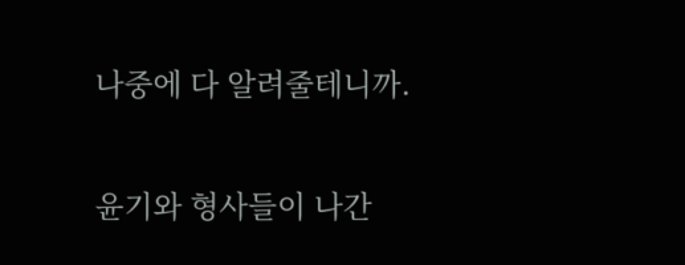나중에 다 알려줄테니까.

윤기와 형사들이 나간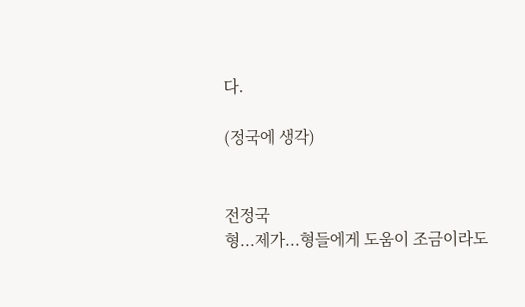다.

(정국에 생각)


전정국
형...제가...형들에게 도움이 조금이라도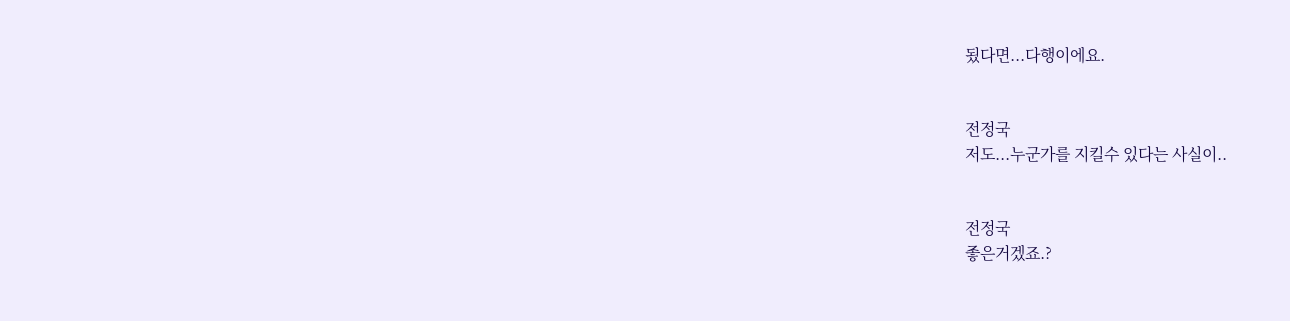됬다면...다행이에요.


전정국
저도...누군가를 지킬수 있다는 사실이..


전정국
좋은거겠죠.?